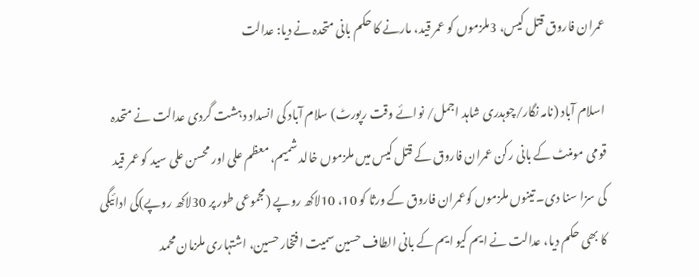عمران فاروق قتل کیس، 3ملزموں کو عمر قید، مارنے کا حکم بانی متحدہ نے دیا: عدالت

اسلام آباد (نامہ نگار/چوہدری شاہد اجمل/ نوائے وقت رپورٹ) سلام آباد کی انسداد دہشت گردی عدالت نے متحدہ قومی مومنٹ کے بانی رکن عمران فاروق کے قتل کیس میں ملزموں خالد شمیم، معظم علی اور محسن علی سید کو عمر قید کی سزا سنا دی۔ تینوں ملزموں کوعمران فاروق کے ورثا کو 10، 10لاکھ روپے (مجموعی طور پر 30لاکھ روپے)کی ادائیگی کا بھی حکم دیا، عدالت نے ایم کیو ایم کے بانی الطاف حسین سمیت افتخار حسین، اشتہاری ملزمان محمد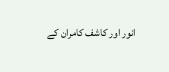انور اور کاشف کامران کے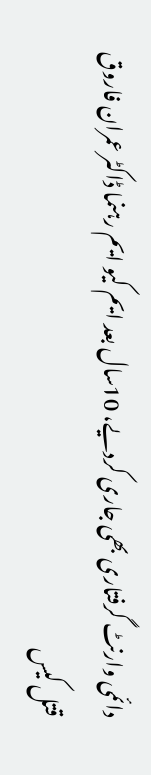دائمی وارنٹ گرفتاری بھی جاری کردیے، 10سال بعد ایم کیو ایم رہنما ڈاکٹر عمران فاروق قتل کیس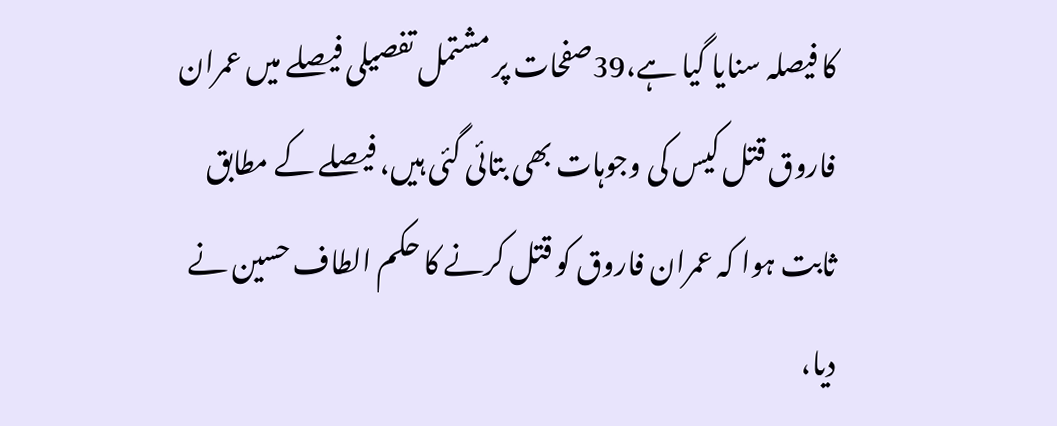کا فیصلہ سنایا گیا ہے،39صفحات پر مشتمل تفصیلی فیصلے میں عمران فاروق قتل کیس کی وجوہات بھی بتائی گئی ہیں، فیصلے کے مطابق ثابت ہوا کہ عمران فاروق کو قتل کرنے کا حکم الطاف حسین نے دیا،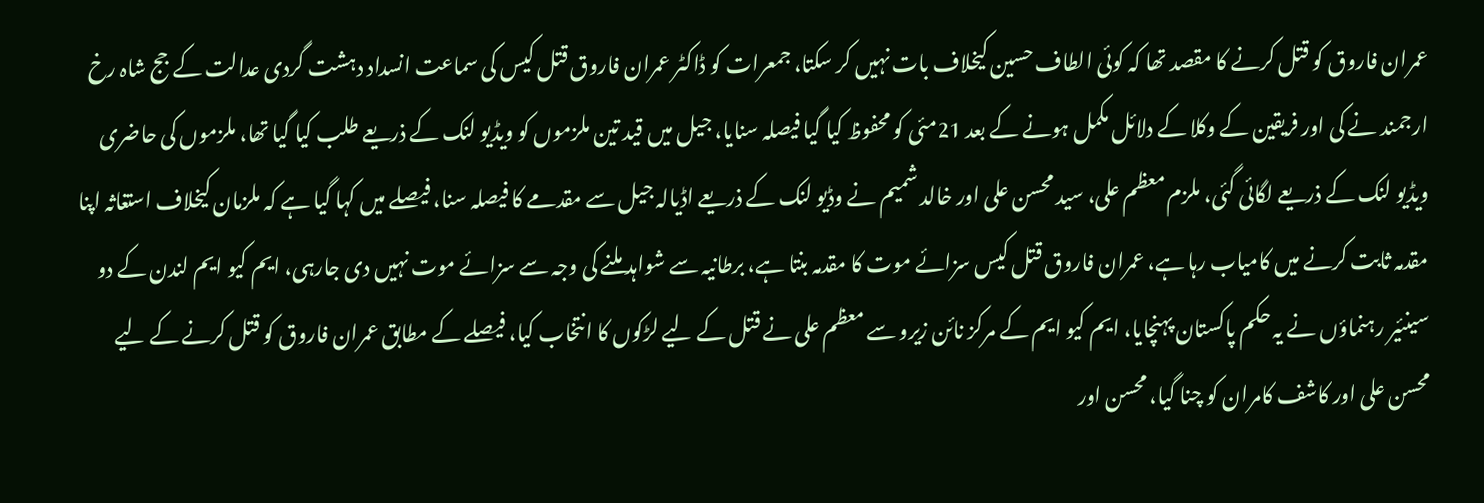عمران فاروق کو قتل کرنے کا مقصد تھا کہ کوئی الطاف حسین کیخلاف بات نہیں کر سکتا، جمعرات کو ڈاکٹر عمران فاروق قتل کیس کی سماعت انسداد دہشت گردی عدالت کے جج شاہ رخ ارجمند نے کی اور فریقین کے وکلا کے دلائل مکمل ہونے کے بعد 21مئی کو محفوظ کیا گیا فیصلہ سنایا، جیل میں قید تین ملزموں کو ویڈیو لنک کے ذریعے طلب کیا گیا تھا، ملزموں کی حاضری ویڈیو لنک کے ذریعے لگائی گئی، ملزم معظم علی، سید محسن علی اور خالد شمیم نے وڈیو لنک کے ذریعے اڈیالہ جیل سے مقدمے کا فیصلہ سنا، فیصلے میں کہا گیا ہے کہ ملزمان کیخلاف استغاثہ اپنا مقدمہ ثابت کرنے میں کامیاب رہا ہے، عمران فاروق قتل کیس سزائے موت کا مقدمہ بنتا ہے، برطانیہ سے شواہد ملنے کی وجہ سے سزائے موت نہیں دی جارہی، ایم کیو ایم لندن کے دو سینئیر رہنماؤں نے یہ حکم پاکستان پہنچایا، ایم کیو ایم کے مرکز نائن زیرو سے معظم علی نے قتل کے لیے لڑکوں کا انتخاب کیا، فیصلے کے مطابق عمران فاروق کو قتل کرنے کے لیے محسن علی اور کاشف کامران کو چنا گیا، محسن اور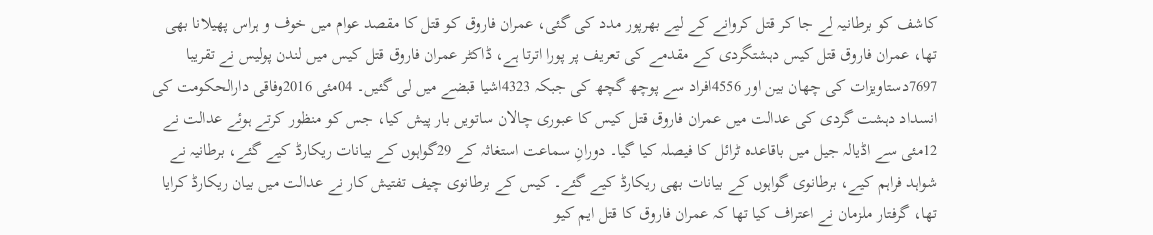کاشف کو برطانیہ لے جا کر قتل کروانے کے لیے بھرپور مدد کی گئی، عمران فاروق کو قتل کا مقصد عوام میں خوف و ہراس پھیلانا بھی تھا، عمران فاروق قتل کیس دہشتگردی کے مقدمے کی تعریف پر پورا اترتا ہے، ڈاکٹر عمران فاروق قتل کیس میں لندن پولیس نے تقریبا 7697دستاویزات کی چھان بین اور 4556افراد سے پوچھ گچھ کی جبکہ 4323اشیا قبضے میں لی گئیں۔ 04مئی 2016وفاقی دارالحکومت کی انسداد دہشت گردی کی عدالت میں عمران فاروق قتل کیس کا عبوری چالان ساتویں بار پیش کیا، جس کو منظور کرتے ہوئے عدالت نے 12مئی سے اڈیالہ جیل میں باقاعدہ ٹرائل کا فیصلہ کیا گیا۔ دورانِ سماعت استغاثہ کے 29گواہوں کے بیانات ریکارڈ کیے گئے، برطانیہ نے شواہد فراہم کیے، برطانوی گواہوں کے بیانات بھی ریکارڈ کیے گئے۔ کیس کے برطانوی چیف تفتیش کار نے عدالت میں بیان ریکارڈ کرایا تھا، گرفتار ملزمان نے اعتراف کیا تھا کہ عمران فاروق کا قتل ایم کیو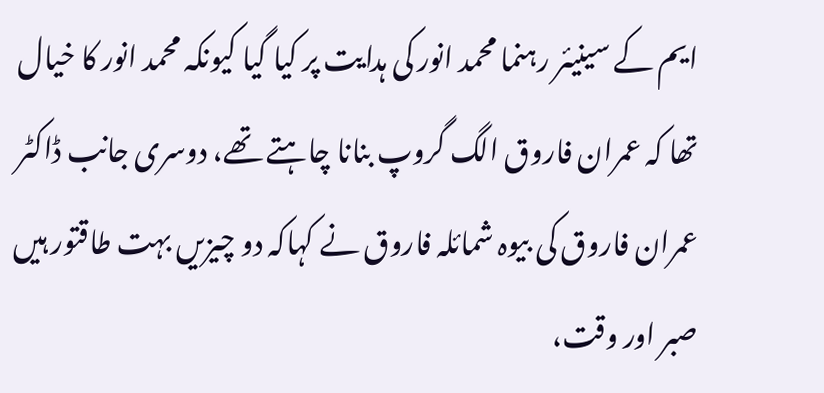ایم کے سینیئر رہنما محمد انور کی ہدایت پر کیا گیا کیونکہ محمد انور کا خیال تھا کہ عمران فاروق الگ گروپ بنانا چاہتے تھے، دوسری جانب ڈاکٹر عمران فاروق کی بیوہ شمائلہ فاروق نے کہاکہ دو چیزیں بہت طاقتور ہیں صبر اور وقت،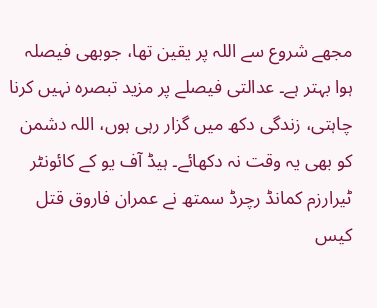مجھے شروع سے اللہ پر یقین تھا، جوبھی فیصلہ ہوا بہتر ہے۔ عدالتی فیصلے پر مزید تبصرہ نہیں کرنا چاہتی، زندگی دکھ میں گزار رہی ہوں، اللہ دشمن کو بھی یہ وقت نہ دکھائے۔ ہیڈ آف یو کے کائونٹر ٹیرارزم کمانڈ رچرڈ سمتھ نے عمران فاروق قتل کیس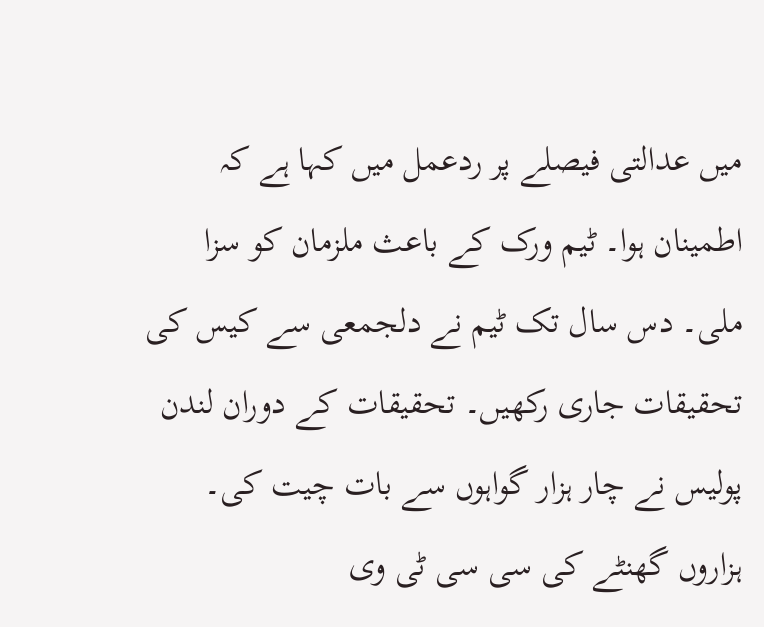میں عدالتی فیصلے پر ردعمل میں کہا ہے کہ اطمینان ہوا۔ ٹیم ورک کے باعث ملزمان کو سزا ملی۔ دس سال تک ٹیم نے دلجمعی سے کیس کی تحقیقات جاری رکھیں۔ تحقیقات کے دوران لندن پولیس نے چار ہزار گواہوں سے بات چیت کی۔ ہزاروں گھنٹے کی سی سی ٹی وی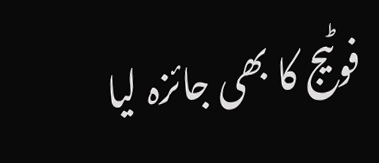فوٹیج کا بھی جائزہ لیا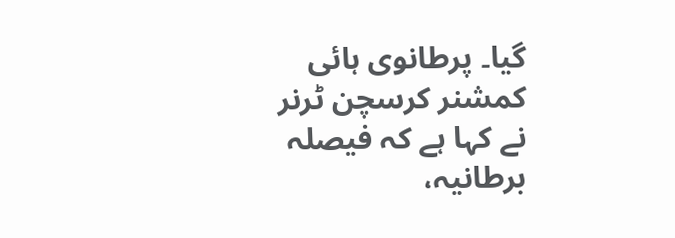گیا۔ پرطانوی ہائی کمشنر کرسچن ٹرنر نے کہا ہے کہ فیصلہ برطانیہ،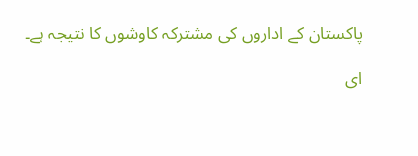پاکستان کے اداروں کی مشترکہ کاوشوں کا نتیجہ ہے۔

ای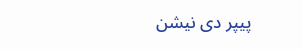پیپر دی نیشن